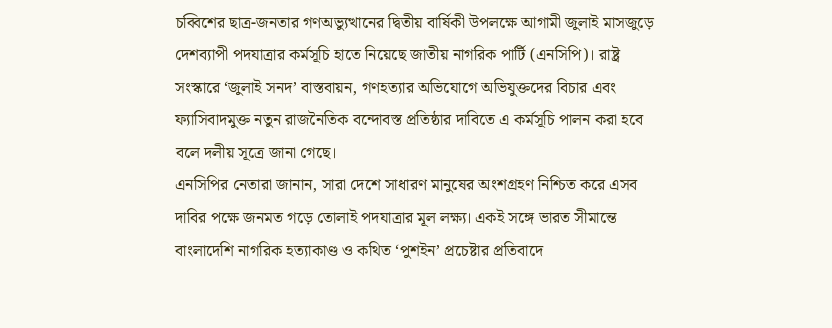চব্বিশের ছাত্র-জনতার গণঅভ্যুত্থানের দ্বিতীয় বার্ষিকী উপলক্ষে আগামী জুলাই মাসজুড়ে দেশব্যাপী পদযাত্রার কর্মসূচি হাতে নিয়েছে জাতীয় নাগরিক পার্টি (এনসিপি)। রাষ্ট্র সংস্কারে ‘জুলাই সনদ’ বাস্তবায়ন, গণহত্যার অভিযোগে অভিযুক্তদের বিচার এবং ফ্যাসিবাদমুক্ত নতুন রাজনৈতিক বন্দোবস্ত প্রতিষ্ঠার দাবিতে এ কর্মসূচি পালন করা হবে বলে দলীয় সূত্রে জানা গেছে।
এনসিপির নেতারা জানান, সারা দেশে সাধারণ মানুষের অংশগ্রহণ নিশ্চিত করে এসব দাবির পক্ষে জনমত গড়ে তোলাই পদযাত্রার মূল লক্ষ্য। একই সঙ্গে ভারত সীমান্তে বাংলাদেশি নাগরিক হত্যাকাণ্ড ও কথিত ‘পুশইন’ প্রচেষ্টার প্রতিবাদে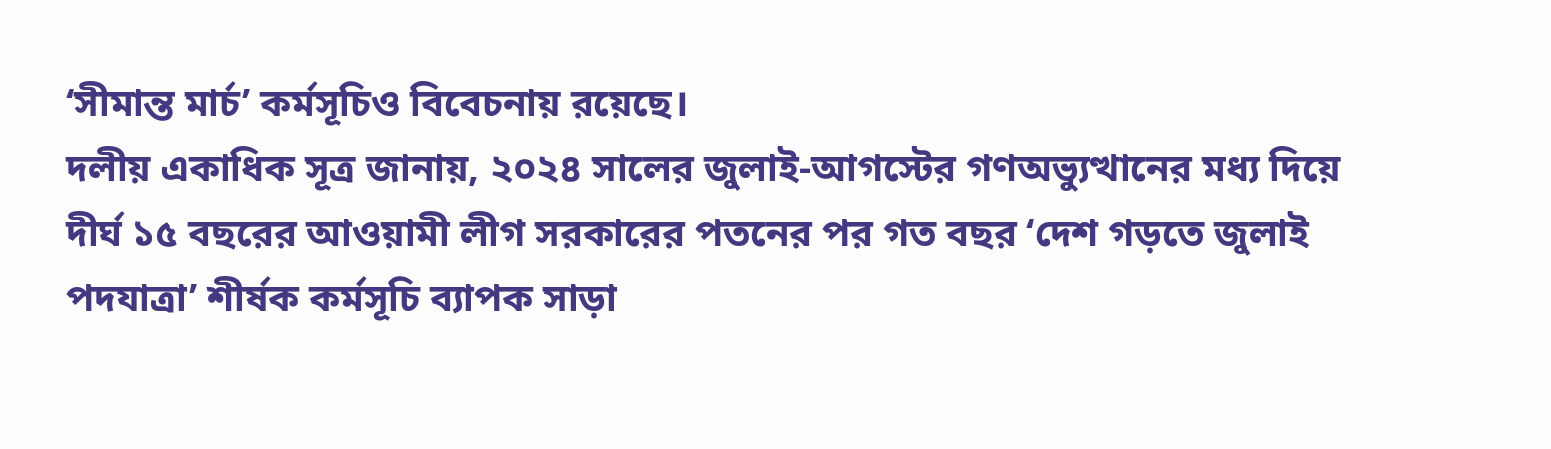‘সীমান্ত মার্চ’ কর্মসূচিও বিবেচনায় রয়েছে।
দলীয় একাধিক সূত্র জানায়, ২০২৪ সালের জুলাই-আগস্টের গণঅভ্যুত্থানের মধ্য দিয়ে দীর্ঘ ১৫ বছরের আওয়ামী লীগ সরকারের পতনের পর গত বছর ‘দেশ গড়তে জুলাই পদযাত্রা’ শীর্ষক কর্মসূচি ব্যাপক সাড়া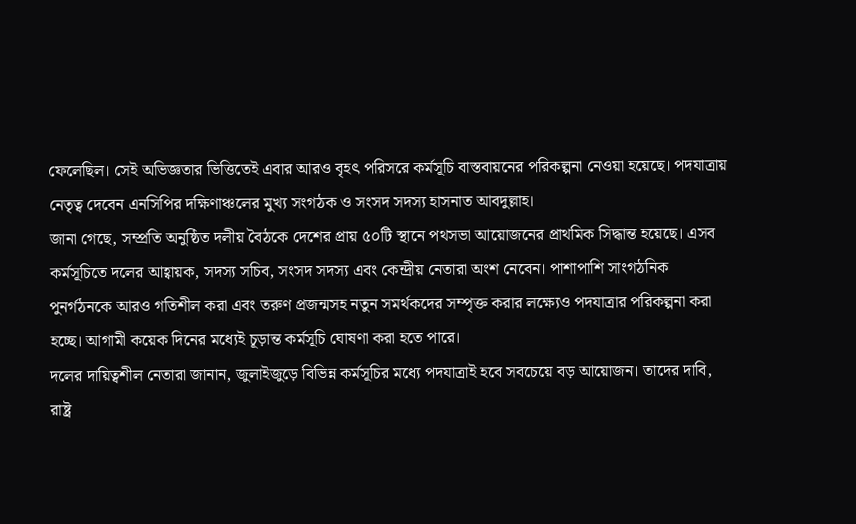ফেলেছিল। সেই অভিজ্ঞতার ভিত্তিতেই এবার আরও বৃহৎ পরিসরে কর্মসূচি বাস্তবায়নের পরিকল্পনা নেওয়া হয়েছে। পদযাত্রায় নেতৃত্ব দেবেন এনসিপির দক্ষিণাঞ্চলের মুখ্য সংগঠক ও সংসদ সদস্য হাসনাত আবদুল্লাহ।
জানা গেছে, সম্প্রতি অনুষ্ঠিত দলীয় বৈঠকে দেশের প্রায় ৫০টি স্থানে পথসভা আয়োজনের প্রাথমিক সিদ্ধান্ত হয়েছে। এসব কর্মসূচিতে দলের আহ্বায়ক, সদস্য সচিব, সংসদ সদস্য এবং কেন্দ্রীয় নেতারা অংশ নেবেন। পাশাপাশি সাংগঠনিক পুনর্গঠনকে আরও গতিশীল করা এবং তরুণ প্রজন্মসহ নতুন সমর্থকদের সম্পৃক্ত করার লক্ষ্যেও পদযাত্রার পরিকল্পনা করা হচ্ছে। আগামী কয়েক দিনের মধ্যেই চূড়ান্ত কর্মসূচি ঘোষণা করা হতে পারে।
দলের দায়িত্বশীল নেতারা জানান, জুলাইজুড়ে বিভিন্ন কর্মসূচির মধ্যে পদযাত্রাই হবে সবচেয়ে বড় আয়োজন। তাদের দাবি, রাষ্ট্র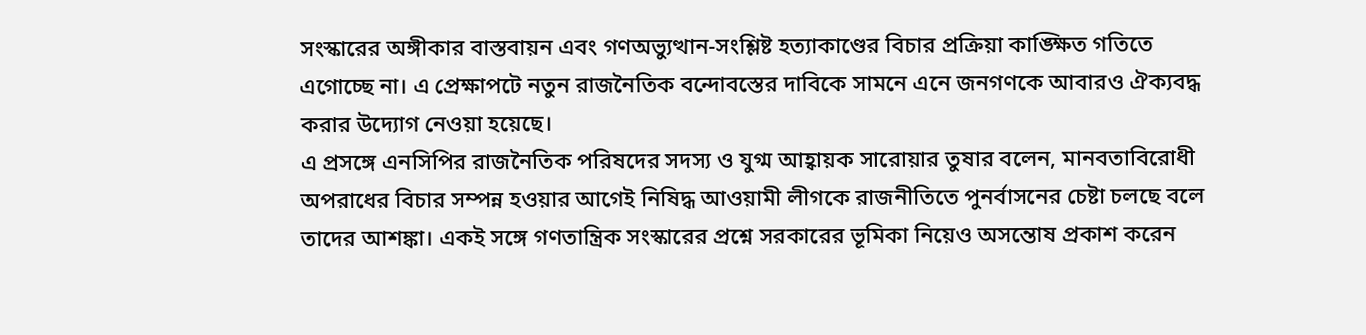সংস্কারের অঙ্গীকার বাস্তবায়ন এবং গণঅভ্যুত্থান-সংশ্লিষ্ট হত্যাকাণ্ডের বিচার প্রক্রিয়া কাঙ্ক্ষিত গতিতে এগোচ্ছে না। এ প্রেক্ষাপটে নতুন রাজনৈতিক বন্দোবস্তের দাবিকে সামনে এনে জনগণকে আবারও ঐক্যবদ্ধ করার উদ্যোগ নেওয়া হয়েছে।
এ প্রসঙ্গে এনসিপির রাজনৈতিক পরিষদের সদস্য ও যুগ্ম আহ্বায়ক সারোয়ার তুষার বলেন, মানবতাবিরোধী অপরাধের বিচার সম্পন্ন হওয়ার আগেই নিষিদ্ধ আওয়ামী লীগকে রাজনীতিতে পুনর্বাসনের চেষ্টা চলছে বলে তাদের আশঙ্কা। একই সঙ্গে গণতান্ত্রিক সংস্কারের প্রশ্নে সরকারের ভূমিকা নিয়েও অসন্তোষ প্রকাশ করেন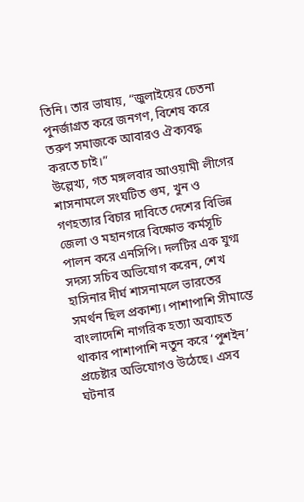তিনি। তার ভাষায়, “জুলাইয়ের চেতনা পুনর্জাগ্রত করে জনগণ, বিশেষ করে তরুণ সমাজকে আবারও ঐক্যবদ্ধ করতে চাই।”
উল্লেখ্য, গত মঙ্গলবার আওয়ামী লীগের শাসনামলে সংঘটিত গুম, খুন ও গণহত্যার বিচার দাবিতে দেশের বিভিন্ন জেলা ও মহানগরে বিক্ষোভ কর্মসূচি পালন করে এনসিপি। দলটির এক যুগ্ম সদস্য সচিব অভিযোগ করেন, শেখ হাসিনার দীর্ঘ শাসনামলে ভারতের সমর্থন ছিল প্রকাশ্য। পাশাপাশি সীমান্তে বাংলাদেশি নাগরিক হত্যা অব্যাহত থাকার পাশাপাশি নতুন করে ‘পুশইন’ প্রচেষ্টার অভিযোগও উঠেছে। এসব ঘটনার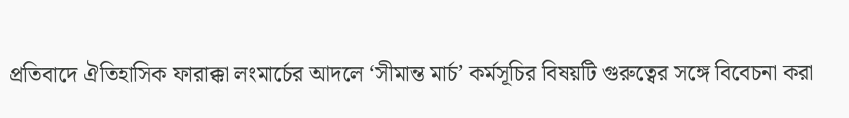প্রতিবাদে ঐতিহাসিক ফারাক্কা লংমার্চের আদলে ‘সীমান্ত মার্চ’ কর্মসূচির বিষয়টি গুরুত্বের সঙ্গে বিবেচনা করা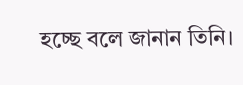হচ্ছে বলে জানান তিনি।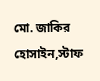মো. জাকির হোসাইন,স্টাফ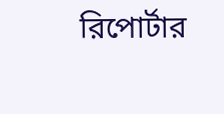রিপোর্টার